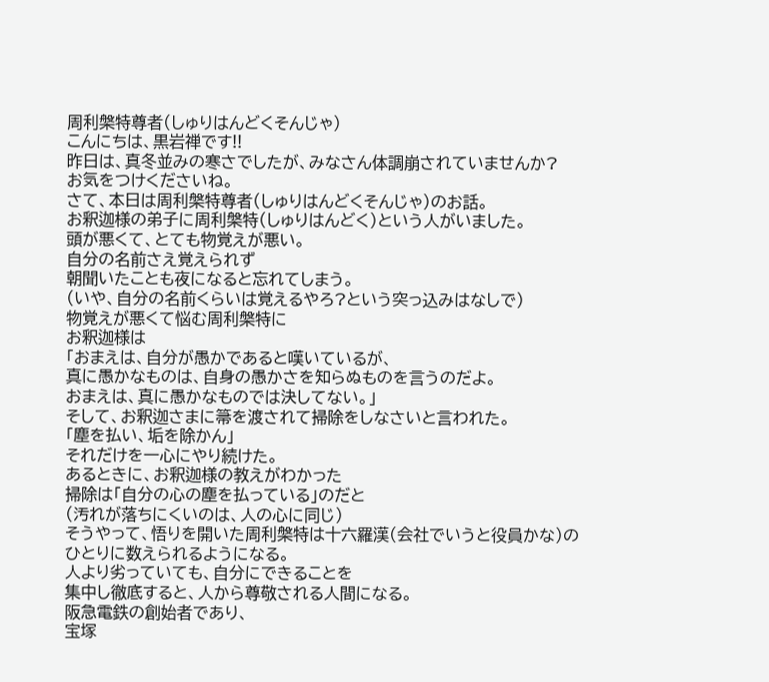周利槃特尊者(しゅりはんどくそんじゃ)
こんにちは、黒岩禅です!!
昨日は、真冬並みの寒さでしたが、みなさん体調崩されていませんか?
お気をつけくださいね。
さて、本日は周利槃特尊者(しゅりはんどくそんじゃ)のお話。
お釈迦様の弟子に周利槃特(しゅりはんどく)という人がいました。
頭が悪くて、とても物覚えが悪い。
自分の名前さえ覚えられず
朝聞いたことも夜になると忘れてしまう。
(いや、自分の名前くらいは覚えるやろ?という突っ込みはなしで)
物覚えが悪くて悩む周利槃特に
お釈迦様は
「おまえは、自分が愚かであると嘆いているが、
真に愚かなものは、自身の愚かさを知らぬものを言うのだよ。
おまえは、真に愚かなものでは決してない。」
そして、お釈迦さまに箒を渡されて掃除をしなさいと言われた。
「塵を払い、垢を除かん」
それだけを一心にやり続けた。
あるときに、お釈迦様の教えがわかった
掃除は「自分の心の塵を払っている」のだと
(汚れが落ちにくいのは、人の心に同じ)
そうやって、悟りを開いた周利槃特は十六羅漢(会社でいうと役員かな)のひとりに数えられるようになる。
人より劣っていても、自分にできることを
集中し徹底すると、人から尊敬される人間になる。
阪急電鉄の創始者であり、
宝塚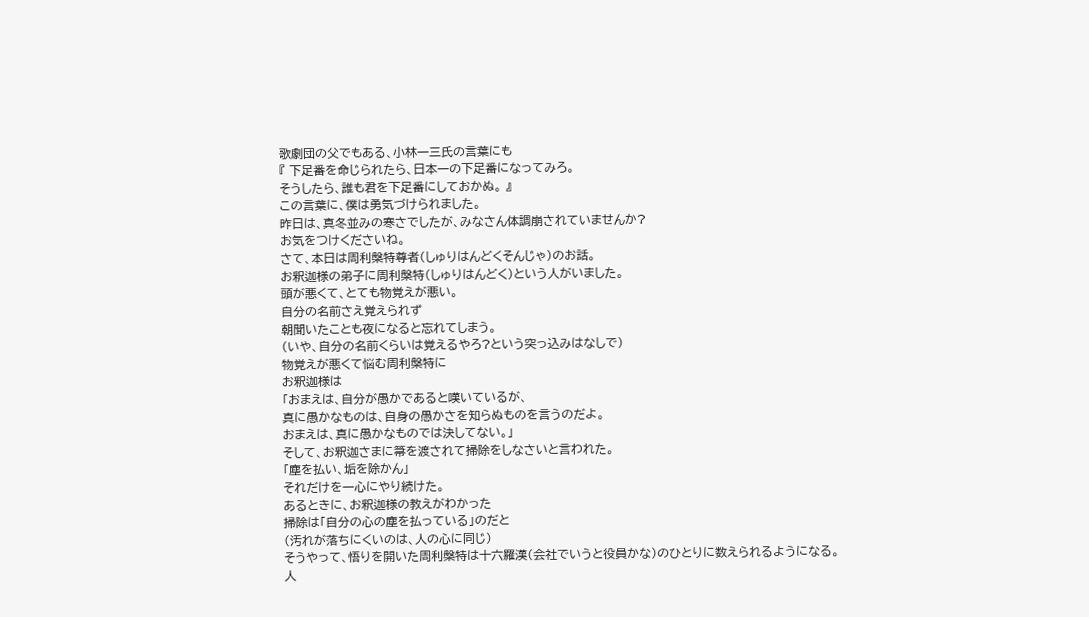歌劇団の父でもある、小林一三氏の言葉にも
『 下足番を命じられたら、日本一の下足番になってみろ。
そうしたら、誰も君を下足番にしておかぬ。 』
この言葉に、僕は勇気づけられました。
昨日は、真冬並みの寒さでしたが、みなさん体調崩されていませんか?
お気をつけくださいね。
さて、本日は周利槃特尊者(しゅりはんどくそんじゃ)のお話。
お釈迦様の弟子に周利槃特(しゅりはんどく)という人がいました。
頭が悪くて、とても物覚えが悪い。
自分の名前さえ覚えられず
朝聞いたことも夜になると忘れてしまう。
(いや、自分の名前くらいは覚えるやろ?という突っ込みはなしで)
物覚えが悪くて悩む周利槃特に
お釈迦様は
「おまえは、自分が愚かであると嘆いているが、
真に愚かなものは、自身の愚かさを知らぬものを言うのだよ。
おまえは、真に愚かなものでは決してない。」
そして、お釈迦さまに箒を渡されて掃除をしなさいと言われた。
「塵を払い、垢を除かん」
それだけを一心にやり続けた。
あるときに、お釈迦様の教えがわかった
掃除は「自分の心の塵を払っている」のだと
(汚れが落ちにくいのは、人の心に同じ)
そうやって、悟りを開いた周利槃特は十六羅漢(会社でいうと役員かな)のひとりに数えられるようになる。
人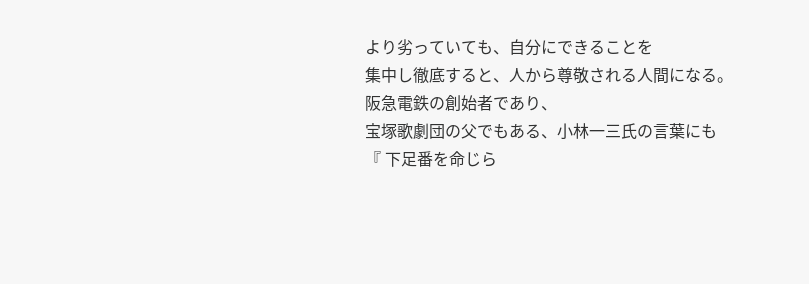より劣っていても、自分にできることを
集中し徹底すると、人から尊敬される人間になる。
阪急電鉄の創始者であり、
宝塚歌劇団の父でもある、小林一三氏の言葉にも
『 下足番を命じら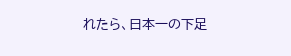れたら、日本一の下足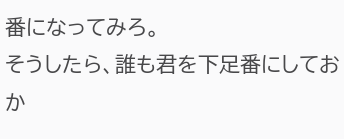番になってみろ。
そうしたら、誰も君を下足番にしておか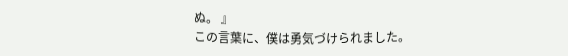ぬ。 』
この言葉に、僕は勇気づけられました。